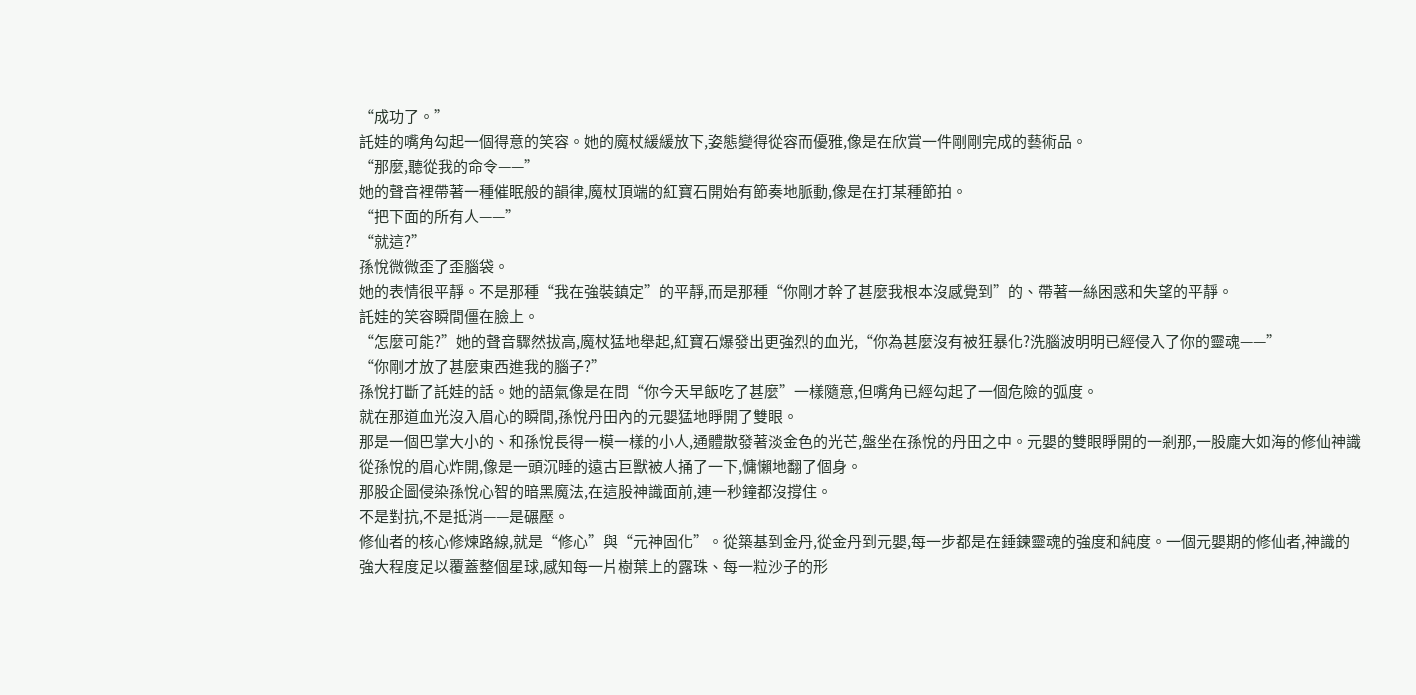“成功了。”
託娃的嘴角勾起一個得意的笑容。她的魔杖緩緩放下,姿態變得從容而優雅,像是在欣賞一件剛剛完成的藝術品。
“那麼,聽從我的命令——”
她的聲音裡帶著一種催眠般的韻律,魔杖頂端的紅寶石開始有節奏地脈動,像是在打某種節拍。
“把下面的所有人——”
“就這?”
孫悅微微歪了歪腦袋。
她的表情很平靜。不是那種“我在強裝鎮定”的平靜,而是那種“你剛才幹了甚麼我根本沒感覺到”的、帶著一絲困惑和失望的平靜。
託娃的笑容瞬間僵在臉上。
“怎麼可能?”她的聲音驟然拔高,魔杖猛地舉起,紅寶石爆發出更強烈的血光,“你為甚麼沒有被狂暴化?洗腦波明明已經侵入了你的靈魂——”
“你剛才放了甚麼東西進我的腦子?”
孫悅打斷了託娃的話。她的語氣像是在問“你今天早飯吃了甚麼”一樣隨意,但嘴角已經勾起了一個危險的弧度。
就在那道血光沒入眉心的瞬間,孫悅丹田內的元嬰猛地睜開了雙眼。
那是一個巴掌大小的、和孫悅長得一模一樣的小人,通體散發著淡金色的光芒,盤坐在孫悅的丹田之中。元嬰的雙眼睜開的一剎那,一股龐大如海的修仙神識從孫悅的眉心炸開,像是一頭沉睡的遠古巨獸被人捅了一下,慵懶地翻了個身。
那股企圖侵染孫悅心智的暗黑魔法,在這股神識面前,連一秒鐘都沒撐住。
不是對抗,不是抵消——是碾壓。
修仙者的核心修煉路線,就是“修心”與“元神固化”。從築基到金丹,從金丹到元嬰,每一步都是在錘鍊靈魂的強度和純度。一個元嬰期的修仙者,神識的強大程度足以覆蓋整個星球,感知每一片樹葉上的露珠、每一粒沙子的形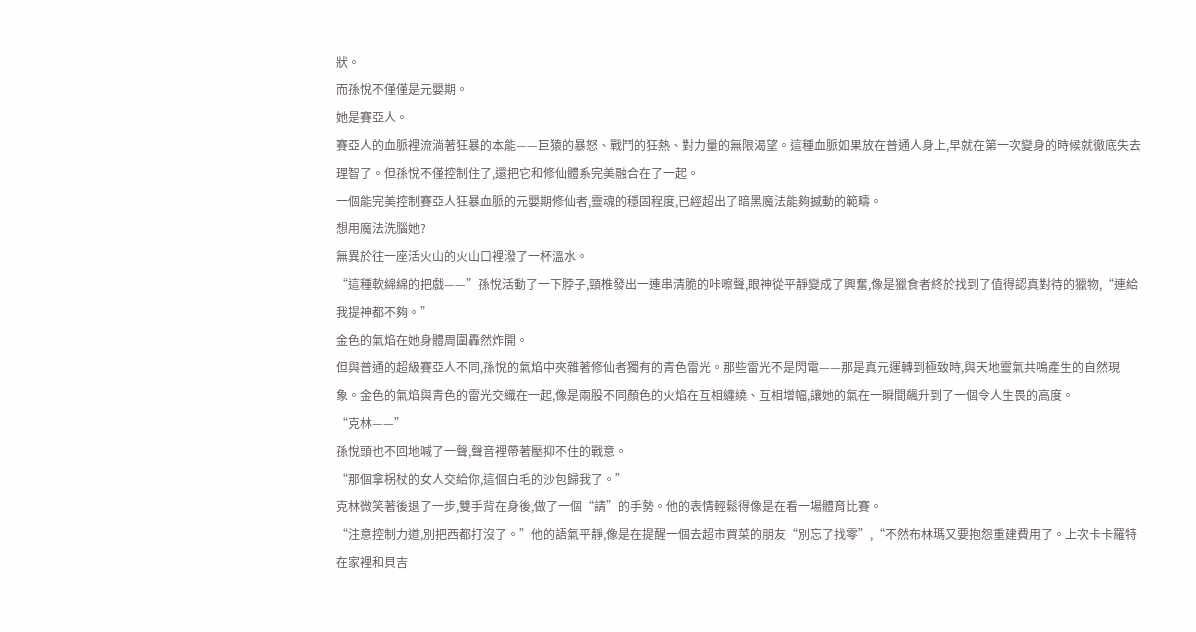狀。
而孫悅不僅僅是元嬰期。
她是賽亞人。
賽亞人的血脈裡流淌著狂暴的本能——巨猿的暴怒、戰鬥的狂熱、對力量的無限渴望。這種血脈如果放在普通人身上,早就在第一次變身的時候就徹底失去理智了。但孫悅不僅控制住了,還把它和修仙體系完美融合在了一起。
一個能完美控制賽亞人狂暴血脈的元嬰期修仙者,靈魂的穩固程度,已經超出了暗黑魔法能夠撼動的範疇。
想用魔法洗腦她?
無異於往一座活火山的火山口裡潑了一杯溫水。
“這種軟綿綿的把戲——”孫悅活動了一下脖子,頸椎發出一連串清脆的咔嚓聲,眼神從平靜變成了興奮,像是獵食者終於找到了值得認真對待的獵物,“連給我提神都不夠。”
金色的氣焰在她身體周圍轟然炸開。
但與普通的超級賽亞人不同,孫悅的氣焰中夾雜著修仙者獨有的青色雷光。那些雷光不是閃電——那是真元運轉到極致時,與天地靈氣共鳴產生的自然現象。金色的氣焰與青色的雷光交織在一起,像是兩股不同顏色的火焰在互相纏繞、互相增幅,讓她的氣在一瞬間飆升到了一個令人生畏的高度。
“克林——”
孫悅頭也不回地喊了一聲,聲音裡帶著壓抑不住的戰意。
“那個拿柺杖的女人交給你,這個白毛的沙包歸我了。”
克林微笑著後退了一步,雙手背在身後,做了一個“請”的手勢。他的表情輕鬆得像是在看一場體育比賽。
“注意控制力道,別把西都打沒了。”他的語氣平靜,像是在提醒一個去超市買菜的朋友“別忘了找零”,“不然布林瑪又要抱怨重建費用了。上次卡卡羅特在家裡和貝吉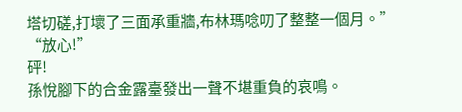塔切磋,打壞了三面承重牆,布林瑪唸叨了整整一個月。”
“放心!”
砰!
孫悅腳下的合金露臺發出一聲不堪重負的哀鳴。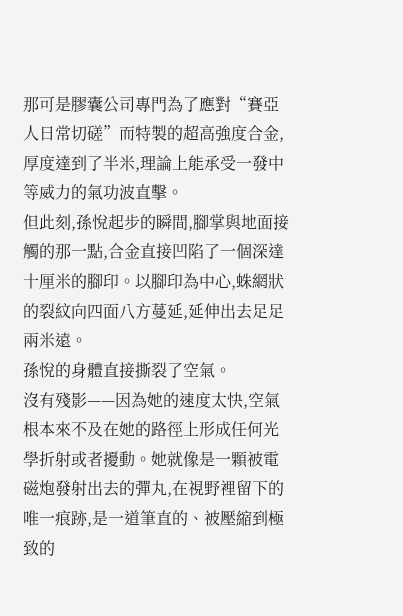那可是膠囊公司專門為了應對“賽亞人日常切磋”而特製的超高強度合金,厚度達到了半米,理論上能承受一發中等威力的氣功波直擊。
但此刻,孫悅起步的瞬間,腳掌與地面接觸的那一點,合金直接凹陷了一個深達十厘米的腳印。以腳印為中心,蛛網狀的裂紋向四面八方蔓延,延伸出去足足兩米遠。
孫悅的身體直接撕裂了空氣。
沒有殘影——因為她的速度太快,空氣根本來不及在她的路徑上形成任何光學折射或者擾動。她就像是一顆被電磁炮發射出去的彈丸,在視野裡留下的唯一痕跡,是一道筆直的、被壓縮到極致的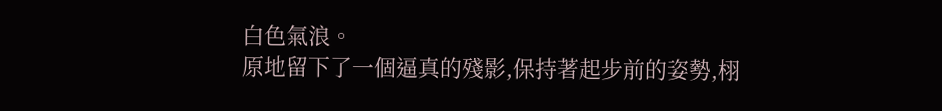白色氣浪。
原地留下了一個逼真的殘影,保持著起步前的姿勢,栩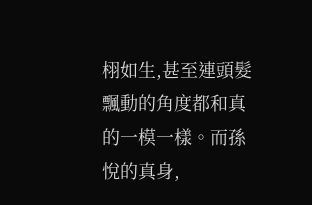栩如生,甚至連頭髮飄動的角度都和真的一模一樣。而孫悅的真身,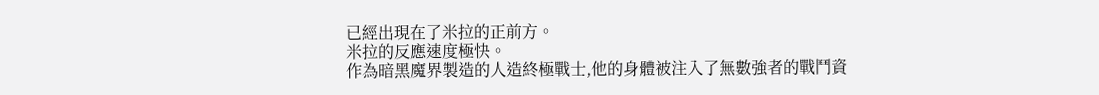已經出現在了米拉的正前方。
米拉的反應速度極快。
作為暗黑魔界製造的人造終極戰士,他的身體被注入了無數強者的戰鬥資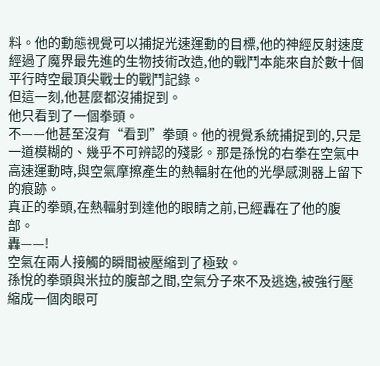料。他的動態視覺可以捕捉光速運動的目標,他的神經反射速度經過了魔界最先進的生物技術改造,他的戰鬥本能來自於數十個平行時空最頂尖戰士的戰鬥記錄。
但這一刻,他甚麼都沒捕捉到。
他只看到了一個拳頭。
不——他甚至沒有“看到”拳頭。他的視覺系統捕捉到的,只是一道模糊的、幾乎不可辨認的殘影。那是孫悅的右拳在空氣中高速運動時,與空氣摩擦產生的熱輻射在他的光學感測器上留下的痕跡。
真正的拳頭,在熱輻射到達他的眼睛之前,已經轟在了他的腹部。
轟——!
空氣在兩人接觸的瞬間被壓縮到了極致。
孫悅的拳頭與米拉的腹部之間,空氣分子來不及逃逸,被強行壓縮成一個肉眼可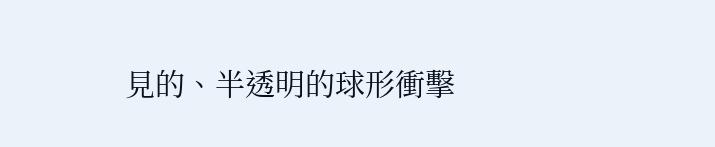見的、半透明的球形衝擊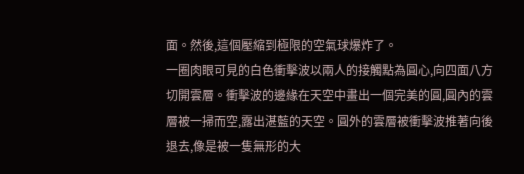面。然後,這個壓縮到極限的空氣球爆炸了。
一圈肉眼可見的白色衝擊波以兩人的接觸點為圓心,向四面八方切開雲層。衝擊波的邊緣在天空中畫出一個完美的圓,圓內的雲層被一掃而空,露出湛藍的天空。圓外的雲層被衝擊波推著向後退去,像是被一隻無形的大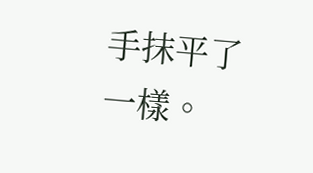手抹平了一樣。